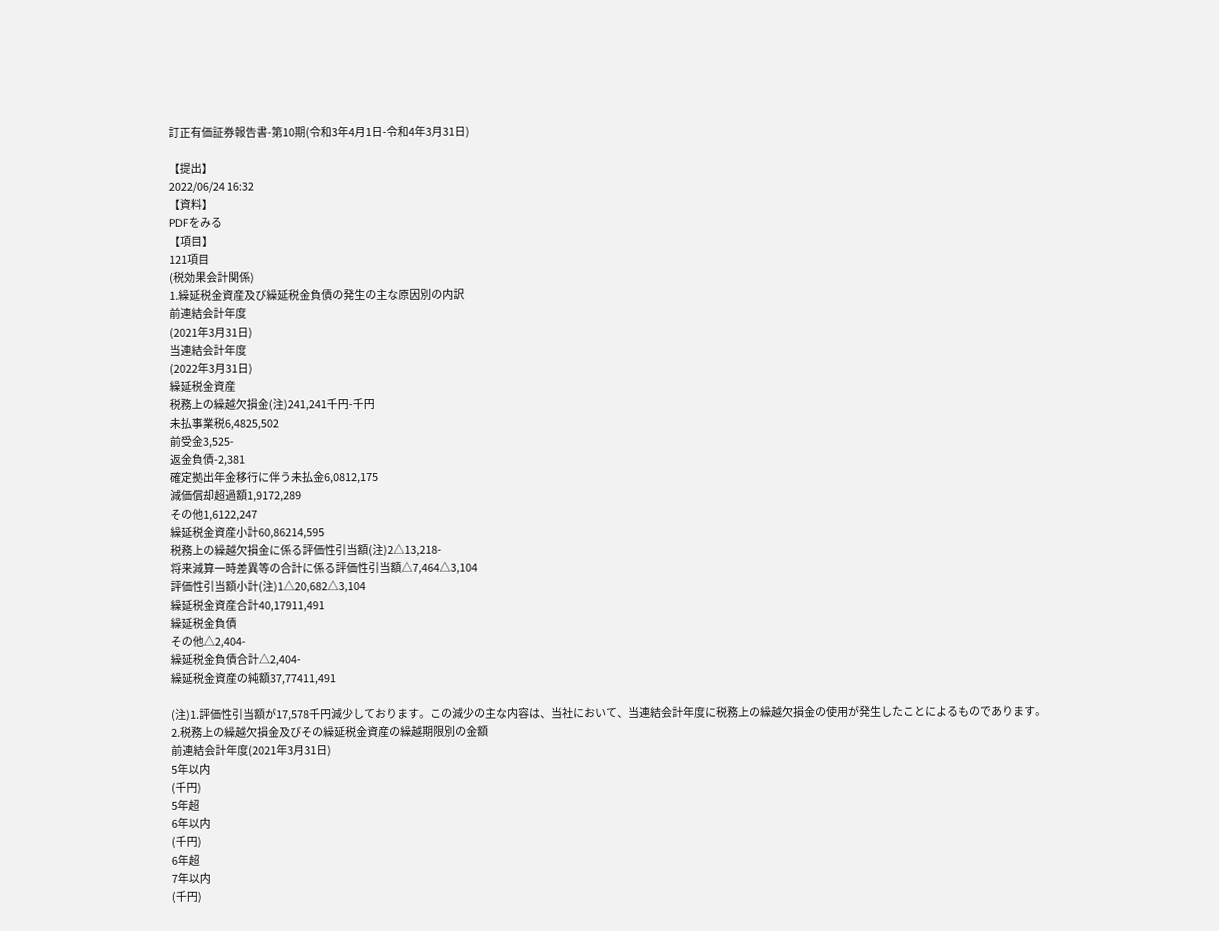訂正有価証券報告書-第10期(令和3年4月1日-令和4年3月31日)

【提出】
2022/06/24 16:32
【資料】
PDFをみる
【項目】
121項目
(税効果会計関係)
1.繰延税金資産及び繰延税金負債の発生の主な原因別の内訳
前連結会計年度
(2021年3月31日)
当連結会計年度
(2022年3月31日)
繰延税金資産
税務上の繰越欠損金(注)241,241千円-千円
未払事業税6,4825,502
前受金3,525-
返金負債-2,381
確定拠出年金移行に伴う未払金6,0812,175
減価償却超過額1,9172,289
その他1,6122,247
繰延税金資産小計60,86214,595
税務上の繰越欠損金に係る評価性引当額(注)2△13,218-
将来減算一時差異等の合計に係る評価性引当額△7,464△3,104
評価性引当額小計(注)1△20,682△3,104
繰延税金資産合計40,17911,491
繰延税金負債
その他△2,404-
繰延税金負債合計△2,404-
繰延税金資産の純額37,77411,491

(注)1.評価性引当額が17,578千円減少しております。この減少の主な内容は、当社において、当連結会計年度に税務上の繰越欠損金の使用が発生したことによるものであります。
2.税務上の繰越欠損金及びその繰延税金資産の繰越期限別の金額
前連結会計年度(2021年3月31日)
5年以内
(千円)
5年超
6年以内
(千円)
6年超
7年以内
(千円)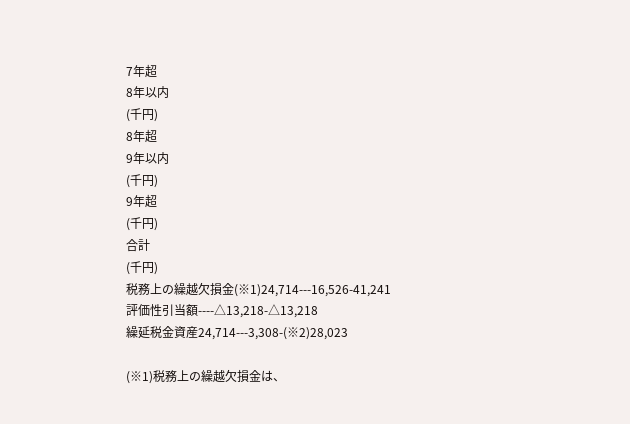7年超
8年以内
(千円)
8年超
9年以内
(千円)
9年超
(千円)
合計
(千円)
税務上の繰越欠損金(※1)24,714---16,526-41,241
評価性引当額----△13,218-△13,218
繰延税金資産24,714---3,308-(※2)28,023

(※1)税務上の繰越欠損金は、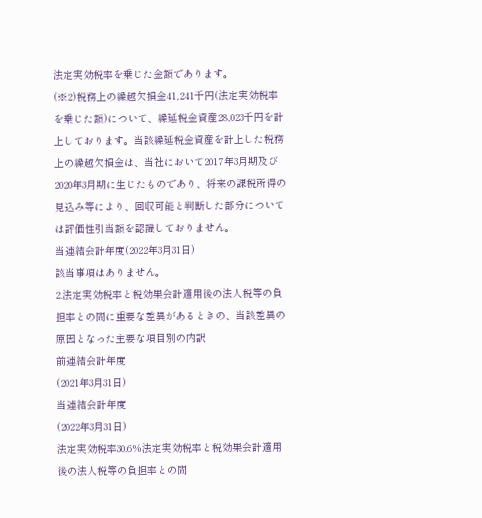法定実効税率を乗じた金額であります。
(※2)税務上の繰越欠損金41,241千円(法定実効税率を乗じた額)について、繰延税金資産28,023千円を計上しております。当該繰延税金資産を計上した税務上の繰越欠損金は、当社において2017年3月期及び2020年3月期に生じたものであり、将来の課税所得の見込み等により、回収可能と判断した部分については評価性引当額を認識しておりません。
当連結会計年度(2022年3月31日)
該当事項はありません。
2.法定実効税率と税効果会計適用後の法人税等の負担率との間に重要な差異があるときの、当該差異の原因となった主要な項目別の内訳
前連結会計年度
(2021年3月31日)
当連結会計年度
(2022年3月31日)
法定実効税率30.6%法定実効税率と税効果会計適用後の法人税等の負担率との間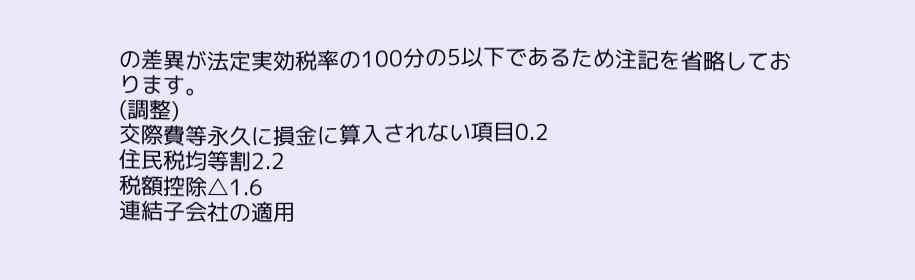の差異が法定実効税率の100分の5以下であるため注記を省略しております。
(調整)
交際費等永久に損金に算入されない項目0.2
住民税均等割2.2
税額控除△1.6
連結子会社の適用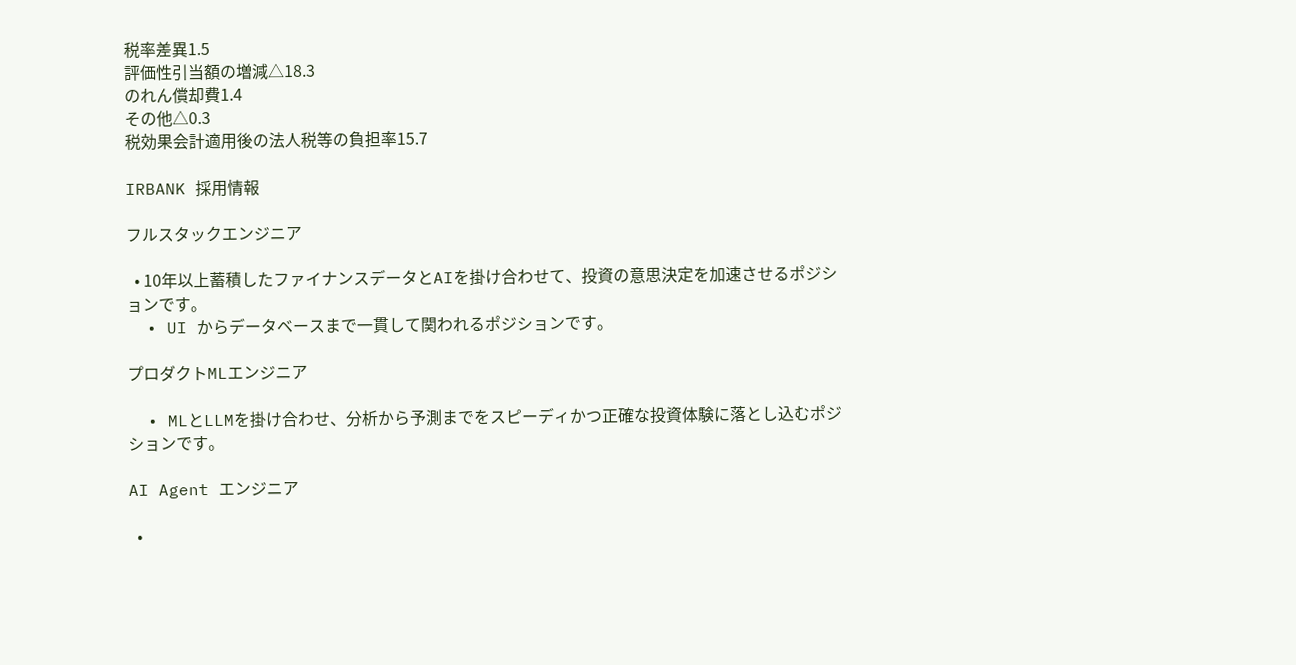税率差異1.5
評価性引当額の増減△18.3
のれん償却費1.4
その他△0.3
税効果会計適用後の法人税等の負担率15.7

IRBANK 採用情報

フルスタックエンジニア

  • 10年以上蓄積したファイナンスデータとAIを掛け合わせて、投資の意思決定を加速させるポジションです。
  • UI からデータベースまで一貫して関われるポジションです。

プロダクトMLエンジニア

  • MLとLLMを掛け合わせ、分析から予測までをスピーディかつ正確な投資体験に落とし込むポジションです。

AI Agent エンジニア

  •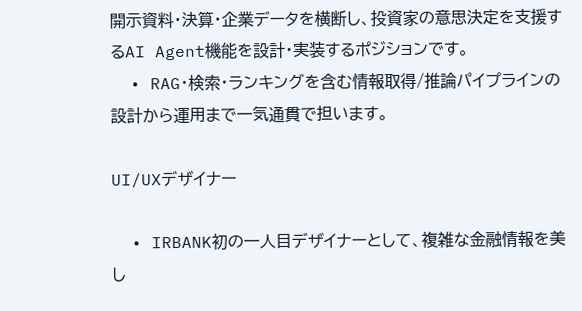開示資料・決算・企業データを横断し、投資家の意思決定を支援するAI Agent機能を設計・実装するポジションです。
  • RAG・検索・ランキングを含む情報取得/推論パイプラインの設計から運用まで一気通貫で担います。

UI/UXデザイナー

  • IRBANK初の一人目デザイナーとして、複雑な金融情報を美し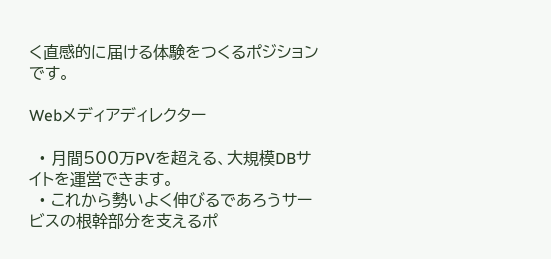く直感的に届ける体験をつくるポジションです。

Webメディアディレクター

  • 月間500万PVを超える、大規模DBサイトを運営できます。
  • これから勢いよく伸びるであろうサービスの根幹部分を支えるポ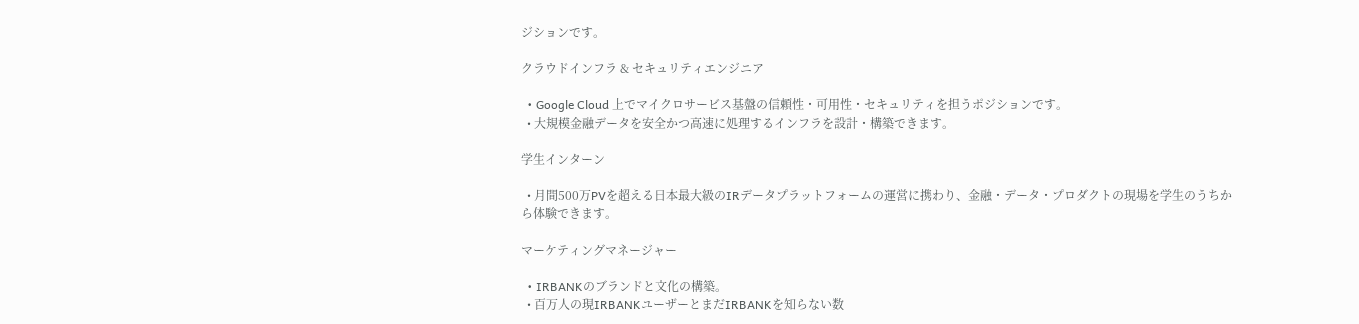ジションです。

クラウドインフラ & セキュリティエンジニア

  • Google Cloud 上でマイクロサービス基盤の信頼性・可用性・セキュリティを担うポジションです。
  • 大規模金融データを安全かつ高速に処理するインフラを設計・構築できます。

学生インターン

  • 月間500万PVを超える日本最大級のIRデータプラットフォームの運営に携わり、金融・データ・プロダクトの現場を学生のうちから体験できます。

マーケティングマネージャー

  • IRBANKのブランドと文化の構築。
  • 百万人の現IRBANKユーザーとまだIRBANKを知らない数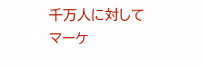千万人に対してマーケ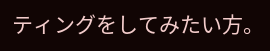ティングをしてみたい方。